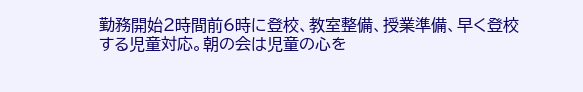勤務開始2時間前6時に登校、教室整備、授業準備、早く登校する児童対応。朝の会は児童の心を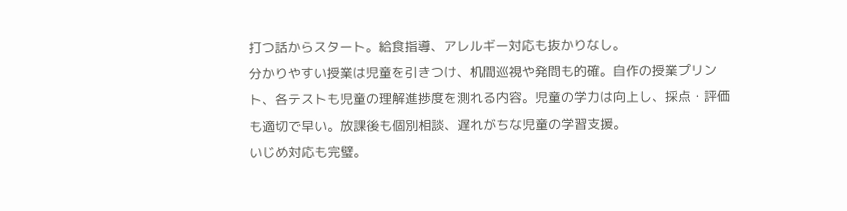打つ話からスタート。給食指導、アレルギー対応も抜かりなし。
分かりやすい授業は児童を引きつけ、机間巡視や発問も的確。自作の授業プリント、各テストも児童の理解進捗度を測れる内容。児童の学力は向上し、採点・評価も適切で早い。放課後も個別相談、遅れがちな児童の学習支援。
いじめ対応も完璧。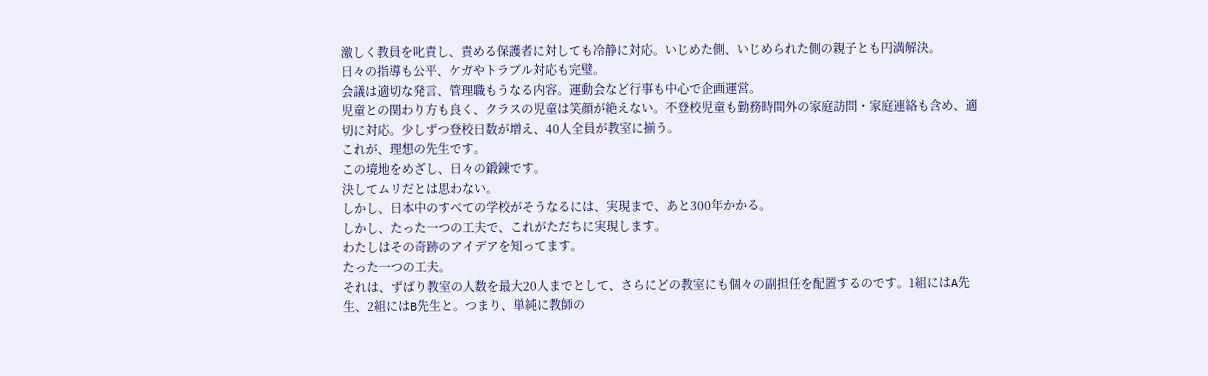激しく教員を叱責し、責める保護者に対しても冷静に対応。いじめた側、いじめられた側の親子とも円満解決。
日々の指導も公平、ケガやトラブル対応も完璧。
会議は適切な発言、管理職もうなる内容。運動会など行事も中心で企画運営。
児童との関わり方も良く、クラスの児童は笑顔が絶えない。不登校児童も勤務時間外の家庭訪問・家庭連絡も含め、適切に対応。少しずつ登校日数が増え、40人全員が教室に揃う。
これが、理想の先生です。
この境地をめざし、日々の鍛錬です。
決してムリだとは思わない。
しかし、日本中のすべての学校がそうなるには、実現まで、あと300年かかる。
しかし、たった一つの工夫で、これがただちに実現します。
わたしはその奇跡のアイデアを知ってます。
たった一つの工夫。
それは、ずばり教室の人数を最大20人までとして、さらにどの教室にも個々の副担任を配置するのです。1組にはA先生、2組にはB先生と。つまり、単純に教師の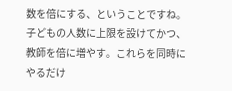数を倍にする、ということですね。
子どもの人数に上限を設けてかつ、教師を倍に増やす。これらを同時にやるだけ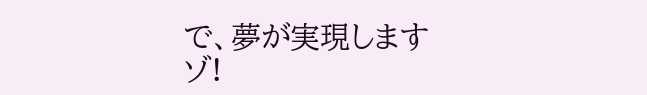で、夢が実現しますゾ!